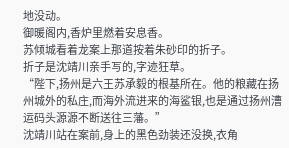地没动。
御暖阁内,香炉里燃着安息香。
苏倾城看着龙案上那道按着朱砂印的折子。
折子是沈靖川亲手写的,字迹狂草。
“陛下,扬州是六王苏承毅的根基所在。他的粮藏在扬州城外的私庄,而海外流进来的海鲨银,也是通过扬州漕运码头源源不断送往三藩。”
沈靖川站在案前,身上的黑色劲装还没换,衣角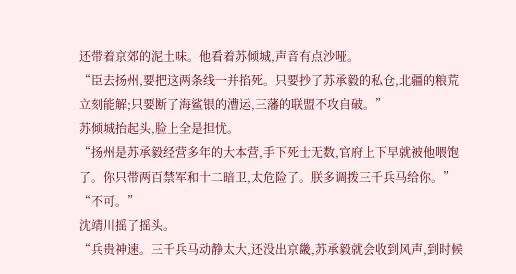还带着京郊的泥土味。他看着苏倾城,声音有点沙哑。
“臣去扬州,要把这两条线一并掐死。只要抄了苏承毅的私仓,北疆的粮荒立刻能解;只要断了海鲨银的漕运,三藩的联盟不攻自破。”
苏倾城抬起头,脸上全是担忧。
“扬州是苏承毅经营多年的大本营,手下死士无数,官府上下早就被他喂饱了。你只带两百禁军和十二暗卫,太危险了。朕多调拨三千兵马给你。”
“不可。”
沈靖川摇了摇头。
“兵贵神速。三千兵马动静太大,还没出京畿,苏承毅就会收到风声,到时候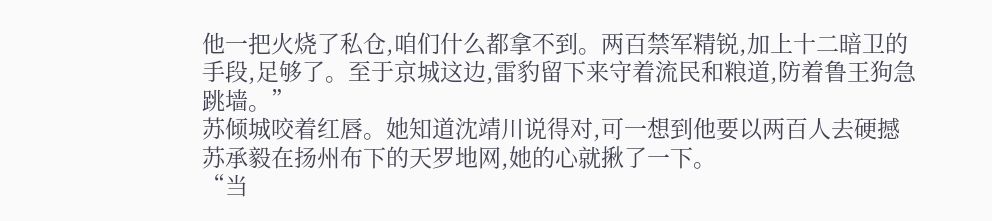他一把火烧了私仓,咱们什么都拿不到。两百禁军精锐,加上十二暗卫的手段,足够了。至于京城这边,雷豹留下来守着流民和粮道,防着鲁王狗急跳墙。”
苏倾城咬着红唇。她知道沈靖川说得对,可一想到他要以两百人去硬撼苏承毅在扬州布下的天罗地网,她的心就揪了一下。
“当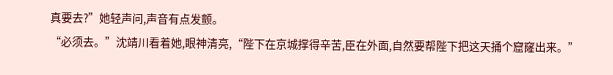真要去?”她轻声问,声音有点发颤。
“必须去。”沈靖川看着她,眼神清亮,“陛下在京城撑得辛苦,臣在外面,自然要帮陛下把这天捅个窟窿出来。”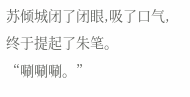苏倾城闭了闭眼,吸了口气,终于提起了朱笔。
“唰唰唰。”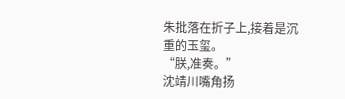朱批落在折子上,接着是沉重的玉玺。
“朕,准奏。”
沈靖川嘴角扬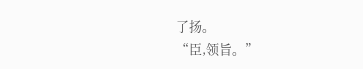了扬。
“臣,领旨。”